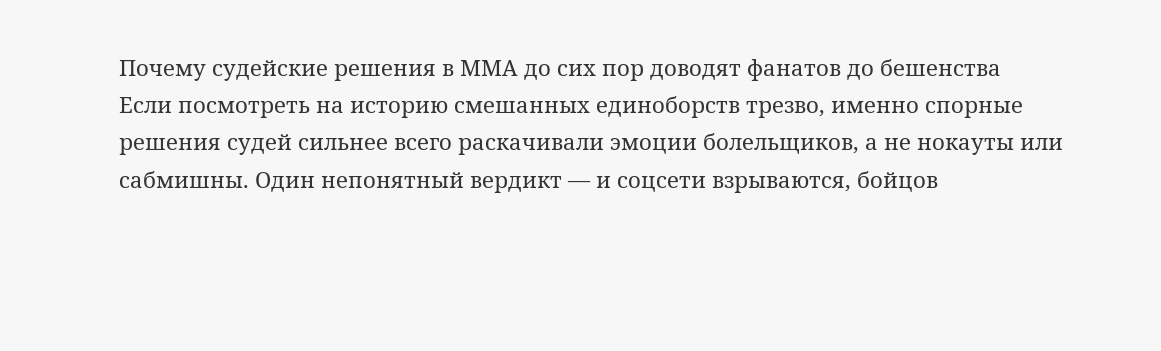Почему судейские решения в ММА до сих пор доводят фанатов до бешенства
Если посмотреть на историю смешанных единоборств трезво, именно спорные решения судей сильнее всего раскачивали эмоции болельщиков, а не нокауты или сабмишны. Один непонятный вердикт — и соцсети взрываются, бойцов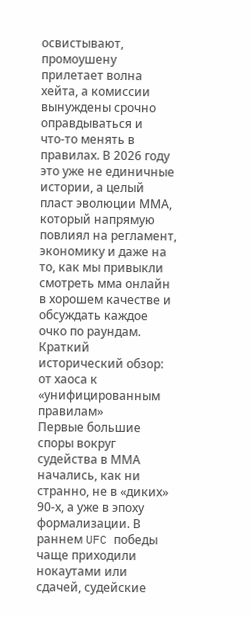освистывают, промоушену прилетает волна хейта, а комиссии вынуждены срочно оправдываться и что‑то менять в правилах. В 2026 году это уже не единичные истории, а целый пласт эволюции ММА, который напрямую повлиял на регламент, экономику и даже на то, как мы привыкли смотреть мма онлайн в хорошем качестве и обсуждать каждое очко по раундам.
Краткий исторический обзор: от хаоса к «унифицированным правилам»
Первые большие споры вокруг судейства в ММА начались, как ни странно, не в «диких» 90‑х, а уже в эпоху формализации. В раннем UFC победы чаще приходили нокаутами или сдачей, судейские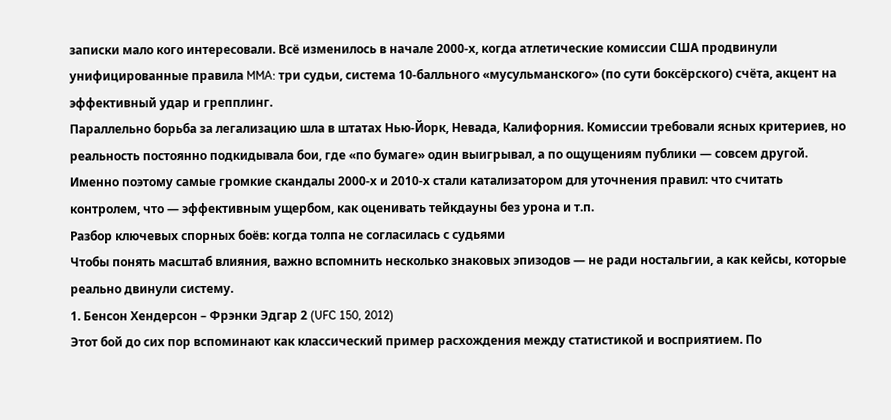записки мало кого интересовали. Всё изменилось в начале 2000‑х, когда атлетические комиссии США продвинули унифицированные правила MMA: три судьи, система 10‑балльного «мусульманского» (по сути боксёрского) счёта, акцент на эффективный удар и грепплинг.
Параллельно борьба за легализацию шла в штатах Нью‑Йорк, Невада, Калифорния. Комиссии требовали ясных критериев, но реальность постоянно подкидывала бои, где «по бумаге» один выигрывал, а по ощущениям публики — совсем другой. Именно поэтому самые громкие скандалы 2000‑х и 2010‑х стали катализатором для уточнения правил: что считать контролем, что — эффективным ущербом, как оценивать тейкдауны без урона и т.п.
Разбор ключевых спорных боёв: когда толпа не согласилась с судьями
Чтобы понять масштаб влияния, важно вспомнить несколько знаковых эпизодов — не ради ностальгии, а как кейсы, которые реально двинули систему.
1. Бенсон Хендерсон – Фрэнки Эдгар 2 (UFC 150, 2012)
Этот бой до сих пор вспоминают как классический пример расхождения между статистикой и восприятием. По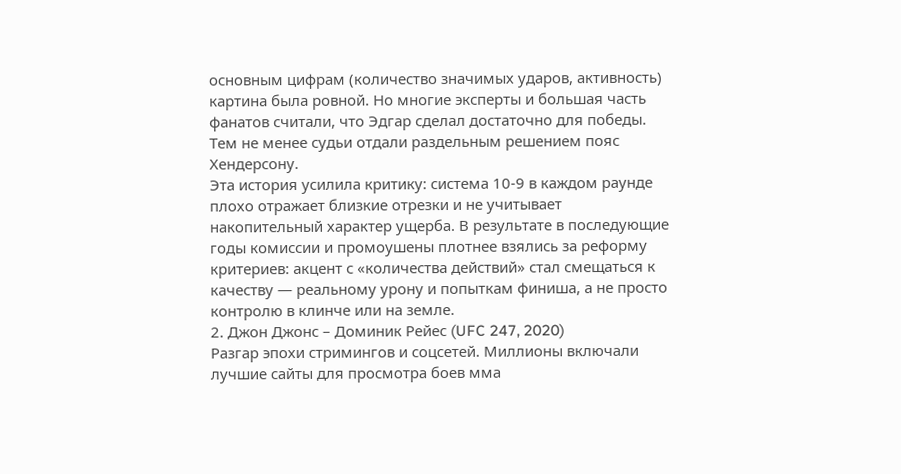основным цифрам (количество значимых ударов, активность) картина была ровной. Но многие эксперты и большая часть фанатов считали, что Эдгар сделал достаточно для победы. Тем не менее судьи отдали раздельным решением пояс Хендерсону.
Эта история усилила критику: система 10‑9 в каждом раунде плохо отражает близкие отрезки и не учитывает накопительный характер ущерба. В результате в последующие годы комиссии и промоушены плотнее взялись за реформу критериев: акцент с «количества действий» стал смещаться к качеству — реальному урону и попыткам финиша, а не просто контролю в клинче или на земле.
2. Джон Джонс – Доминик Рейес (UFC 247, 2020)
Разгар эпохи стримингов и соцсетей. Миллионы включали лучшие сайты для просмотра боев мма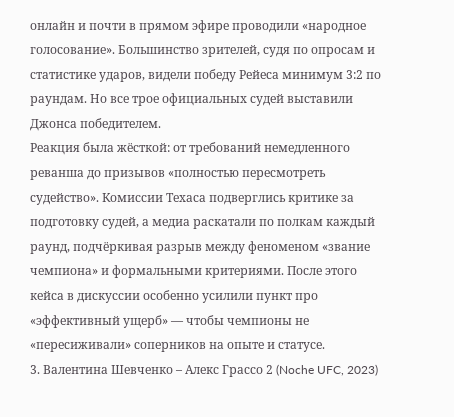онлайн и почти в прямом эфире проводили «народное голосование». Большинство зрителей, судя по опросам и статистике ударов, видели победу Рейеса минимум 3:2 по раундам. Но все трое официальных судей выставили Джонса победителем.
Реакция была жёсткой: от требований немедленного реванша до призывов «полностью пересмотреть судейство». Комиссии Техаса подверглись критике за подготовку судей, а медиа раскатали по полкам каждый раунд, подчёркивая разрыв между феноменом «звание чемпиона» и формальными критериями. После этого кейса в дискуссии особенно усилили пункт про «эффективный ущерб» — чтобы чемпионы не «пересиживали» соперников на опыте и статусе.
3. Валентина Шевченко – Алекс Грассо 2 (Noche UFC, 2023)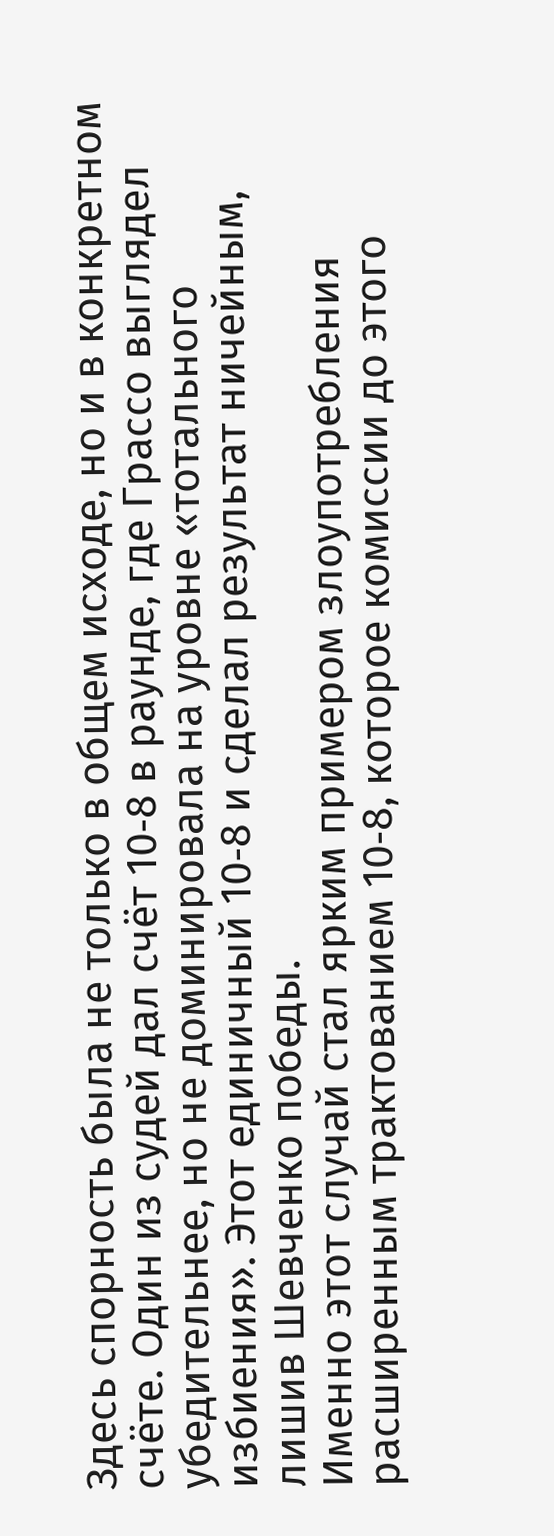Здесь спорность была не только в общем исходе, но и в конкретном счёте. Один из судей дал счёт 10‑8 в раунде, где Грассо выглядел убедительнее, но не доминировала на уровне «тотального избиения». Этот единичный 10‑8 и сделал результат ничейным, лишив Шевченко победы.
Именно этот случай стал ярким примером злоупотребления расширенным трактованием 10‑8, которое комиссии до этого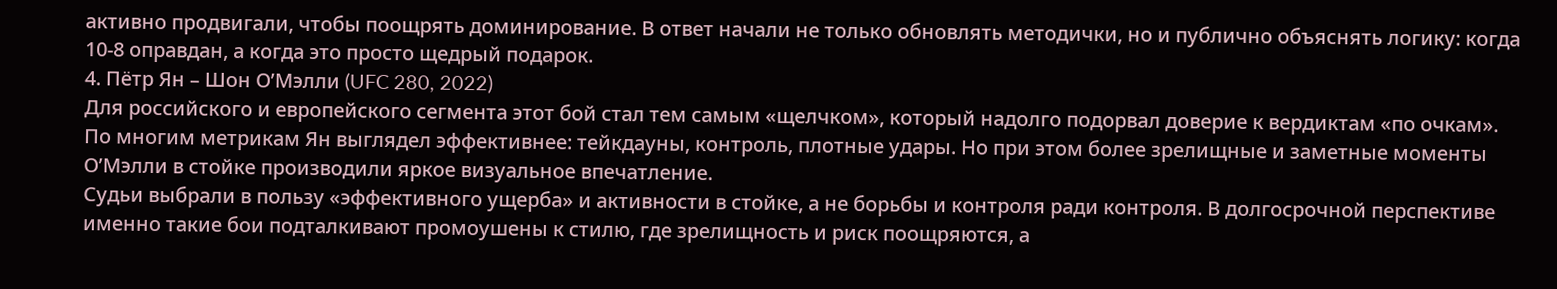активно продвигали, чтобы поощрять доминирование. В ответ начали не только обновлять методички, но и публично объяснять логику: когда 10‑8 оправдан, а когда это просто щедрый подарок.
4. Пётр Ян – Шон О’Мэлли (UFC 280, 2022)
Для российского и европейского сегмента этот бой стал тем самым «щелчком», который надолго подорвал доверие к вердиктам «по очкам». По многим метрикам Ян выглядел эффективнее: тейкдауны, контроль, плотные удары. Но при этом более зрелищные и заметные моменты О’Мэлли в стойке производили яркое визуальное впечатление.
Судьи выбрали в пользу «эффективного ущерба» и активности в стойке, а не борьбы и контроля ради контроля. В долгосрочной перспективе именно такие бои подталкивают промоушены к стилю, где зрелищность и риск поощряются, а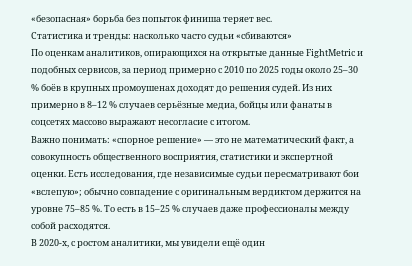«безопасная» борьба без попыток финиша теряет вес.
Статистика и тренды: насколько часто судьи «сбиваются»
По оценкам аналитиков, опирающихся на открытые данные FightMetric и подобных сервисов, за период примерно с 2010 по 2025 годы около 25–30 % боёв в крупных промоушенах доходят до решения судей. Из них примерно в 8–12 % случаев серьёзные медиа, бойцы или фанаты в соцсетях массово выражают несогласие с итогом.
Важно понимать: «спорное решение» — это не математический факт, а совокупность общественного восприятия, статистики и экспертной оценки. Есть исследования, где независимые судьи пересматривают бои «вслепую»; обычно совпадение с оригинальным вердиктом держится на уровне 75–85 %. То есть в 15–25 % случаев даже профессионалы между собой расходятся.
В 2020‑х, с ростом аналитики, мы увидели ещё один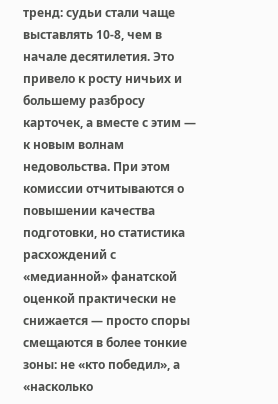тренд: судьи стали чаще выставлять 10‑8, чем в начале десятилетия. Это привело к росту ничьих и большему разбросу карточек, а вместе с этим — к новым волнам недовольства. При этом комиссии отчитываются о повышении качества подготовки, но статистика расхождений с «медианной» фанатской оценкой практически не снижается — просто споры смещаются в более тонкие зоны: не «кто победил», а «насколько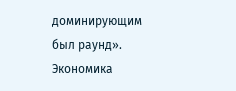доминирующим был раунд».
Экономика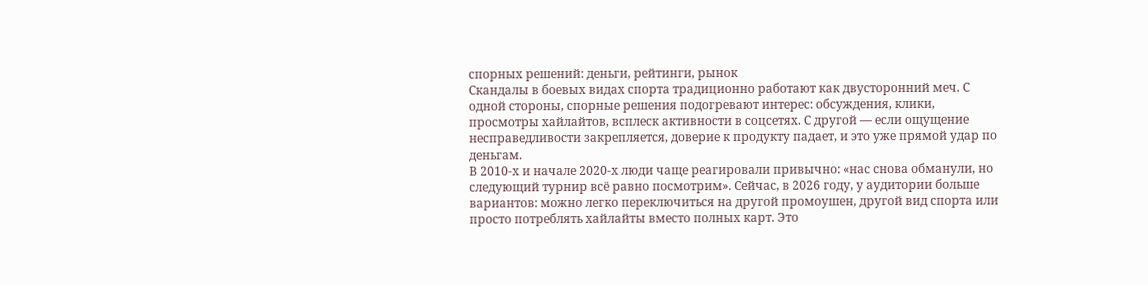спорных решений: деньги, рейтинги, рынок
Скандалы в боевых видах спорта традиционно работают как двусторонний меч. С одной стороны, спорные решения подогревают интерес: обсуждения, клики, просмотры хайлайтов, всплеск активности в соцсетях. С другой — если ощущение несправедливости закрепляется, доверие к продукту падает, и это уже прямой удар по деньгам.
В 2010‑х и начале 2020‑х люди чаще реагировали привычно: «нас снова обманули, но следующий турнир всё равно посмотрим». Сейчас, в 2026 году, у аудитории больше вариантов: можно легко переключиться на другой промоушен, другой вид спорта или просто потреблять хайлайты вместо полных карт. Это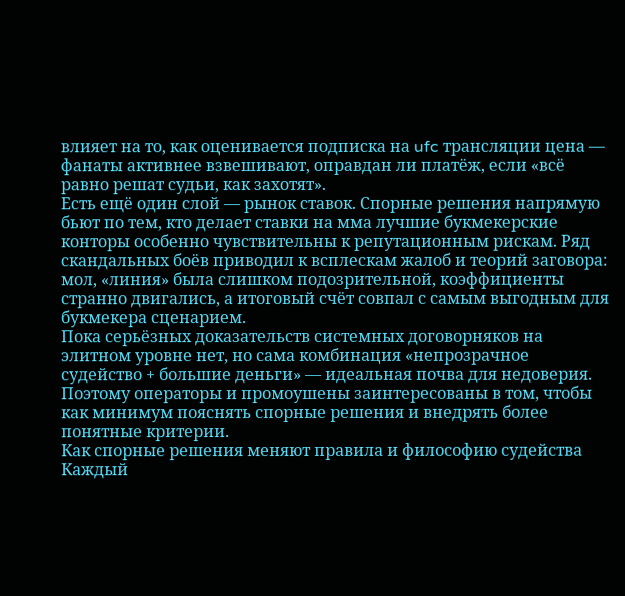влияет на то, как оценивается подписка на ufc трансляции цена — фанаты активнее взвешивают, оправдан ли платёж, если «всё равно решат судьи, как захотят».
Есть ещё один слой — рынок ставок. Спорные решения напрямую бьют по тем, кто делает ставки на мма лучшие букмекерские конторы особенно чувствительны к репутационным рискам. Ряд скандальных боёв приводил к всплескам жалоб и теорий заговора: мол, «линия» была слишком подозрительной, коэффициенты странно двигались, а итоговый счёт совпал с самым выгодным для букмекера сценарием.
Пока серьёзных доказательств системных договорняков на элитном уровне нет, но сама комбинация «непрозрачное судейство + большие деньги» — идеальная почва для недоверия. Поэтому операторы и промоушены заинтересованы в том, чтобы как минимум пояснять спорные решения и внедрять более понятные критерии.
Как спорные решения меняют правила и философию судейства
Каждый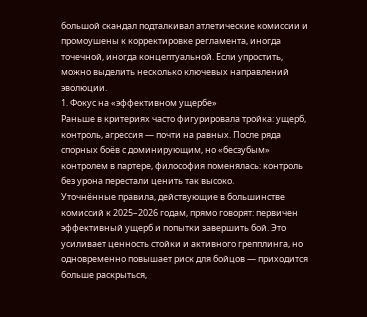большой скандал подталкивал атлетические комиссии и промоушены к корректировке регламента, иногда точечной, иногда концептуальной. Если упростить, можно выделить несколько ключевых направлений эволюции.
1. Фокус на «эффективном ущербе»
Раньше в критериях часто фигурировала тройка: ущерб, контроль, агрессия — почти на равных. После ряда спорных боёв с доминирующим, но «бесзубым» контролем в партере, философия поменялась: контроль без урона перестали ценить так высоко.
Уточнённые правила, действующие в большинстве комиссий к 2025–2026 годам, прямо говорят: первичен эффективный ущерб и попытки завершить бой. Это усиливает ценность стойки и активного грепплинга, но одновременно повышает риск для бойцов — приходится больше раскрыться,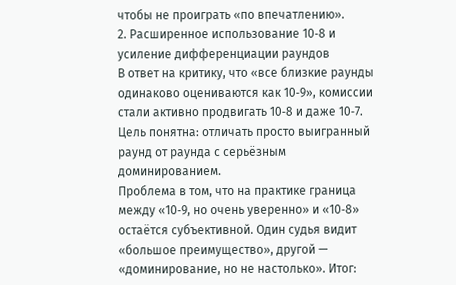чтобы не проиграть «по впечатлению».
2. Расширенное использование 10‑8 и усиление дифференциации раундов
В ответ на критику, что «все близкие раунды одинаково оцениваются как 10‑9», комиссии стали активно продвигать 10‑8 и даже 10‑7. Цель понятна: отличать просто выигранный раунд от раунда с серьёзным доминированием.
Проблема в том, что на практике граница между «10‑9, но очень уверенно» и «10‑8» остаётся субъективной. Один судья видит «большое преимущество», другой — «доминирование, но не настолько». Итог: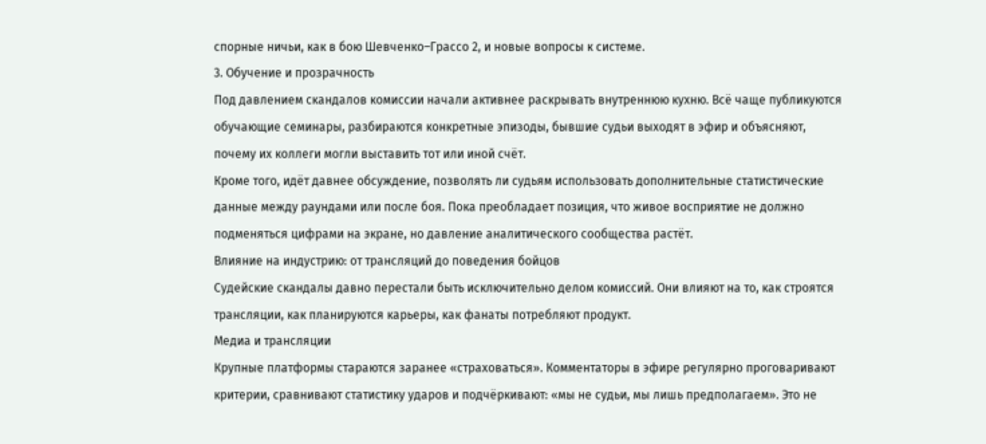спорные ничьи, как в бою Шевченко–Грассо 2, и новые вопросы к системе.
3. Обучение и прозрачность
Под давлением скандалов комиссии начали активнее раскрывать внутреннюю кухню. Всё чаще публикуются обучающие семинары, разбираются конкретные эпизоды, бывшие судьи выходят в эфир и объясняют, почему их коллеги могли выставить тот или иной счёт.
Кроме того, идёт давнее обсуждение, позволять ли судьям использовать дополнительные статистические данные между раундами или после боя. Пока преобладает позиция, что живое восприятие не должно подменяться цифрами на экране, но давление аналитического сообщества растёт.
Влияние на индустрию: от трансляций до поведения бойцов
Судейские скандалы давно перестали быть исключительно делом комиссий. Они влияют на то, как строятся трансляции, как планируются карьеры, как фанаты потребляют продукт.
Медиа и трансляции
Крупные платформы стараются заранее «страховаться». Комментаторы в эфире регулярно проговаривают критерии, сравнивают статистику ударов и подчёркивают: «мы не судьи, мы лишь предполагаем». Это не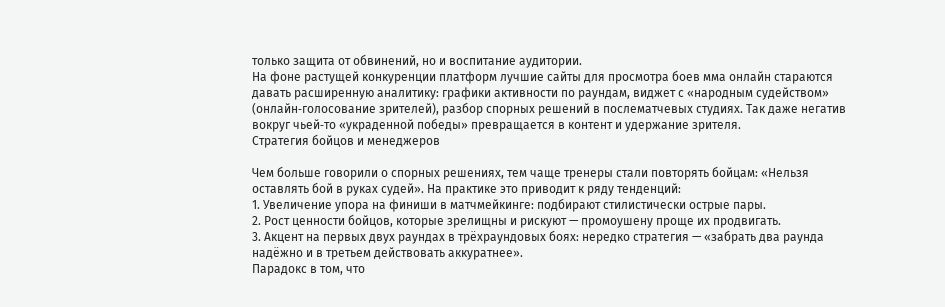только защита от обвинений, но и воспитание аудитории.
На фоне растущей конкуренции платформ лучшие сайты для просмотра боев мма онлайн стараются давать расширенную аналитику: графики активности по раундам, виджет с «народным судейством» (онлайн‑голосование зрителей), разбор спорных решений в послематчевых студиях. Так даже негатив вокруг чьей‑то «украденной победы» превращается в контент и удержание зрителя.
Стратегия бойцов и менеджеров

Чем больше говорили о спорных решениях, тем чаще тренеры стали повторять бойцам: «Нельзя оставлять бой в руках судей». На практике это приводит к ряду тенденций:
1. Увеличение упора на финиши в матчмейкинге: подбирают стилистически острые пары.
2. Рост ценности бойцов, которые зрелищны и рискуют — промоушену проще их продвигать.
3. Акцент на первых двух раундах в трёхраундовых боях: нередко стратегия — «забрать два раунда надёжно и в третьем действовать аккуратнее».
Парадокс в том, что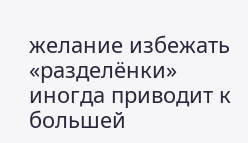желание избежать «разделёнки» иногда приводит к большей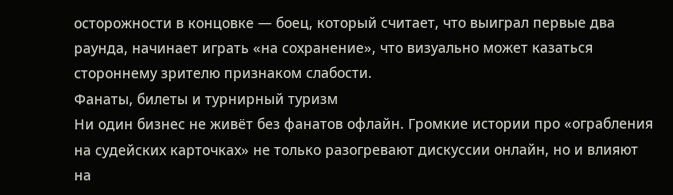осторожности в концовке — боец, который считает, что выиграл первые два раунда, начинает играть «на сохранение», что визуально может казаться стороннему зрителю признаком слабости.
Фанаты, билеты и турнирный туризм
Ни один бизнес не живёт без фанатов офлайн. Громкие истории про «ограбления на судейских карточках» не только разогревают дискуссии онлайн, но и влияют на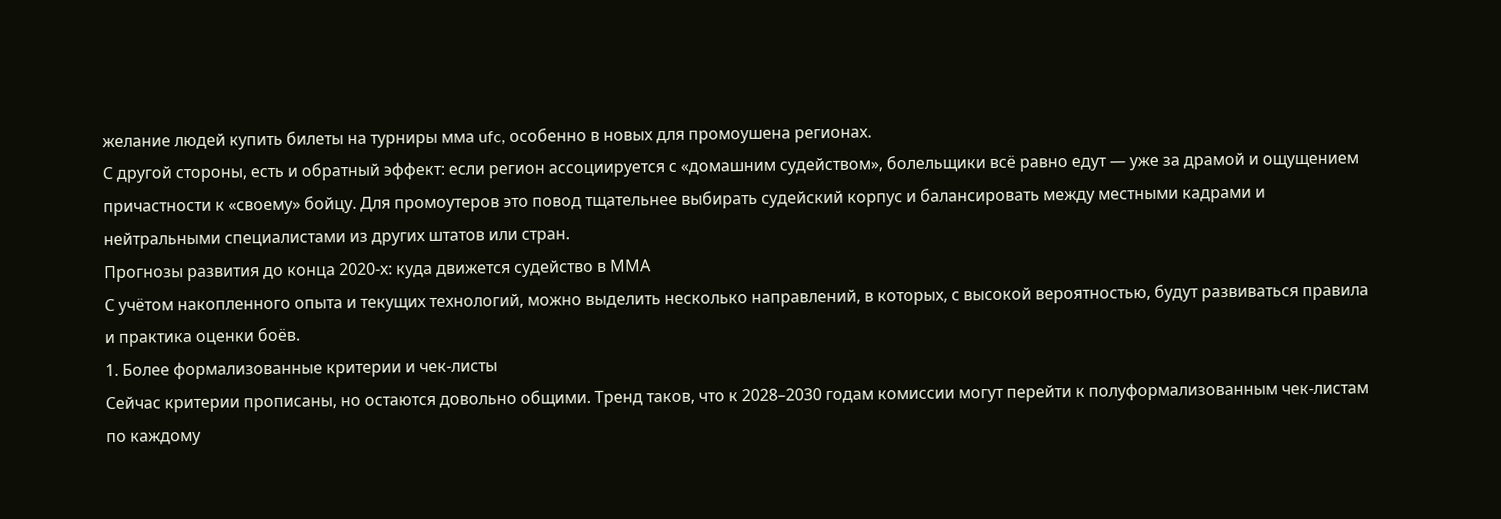желание людей купить билеты на турниры мма ufc, особенно в новых для промоушена регионах.
С другой стороны, есть и обратный эффект: если регион ассоциируется с «домашним судейством», болельщики всё равно едут — уже за драмой и ощущением причастности к «своему» бойцу. Для промоутеров это повод тщательнее выбирать судейский корпус и балансировать между местными кадрами и нейтральными специалистами из других штатов или стран.
Прогнозы развития до конца 2020‑х: куда движется судейство в ММА
С учётом накопленного опыта и текущих технологий, можно выделить несколько направлений, в которых, с высокой вероятностью, будут развиваться правила и практика оценки боёв.
1. Более формализованные критерии и чек-листы
Сейчас критерии прописаны, но остаются довольно общими. Тренд таков, что к 2028–2030 годам комиссии могут перейти к полуформализованным чек‑листам по каждому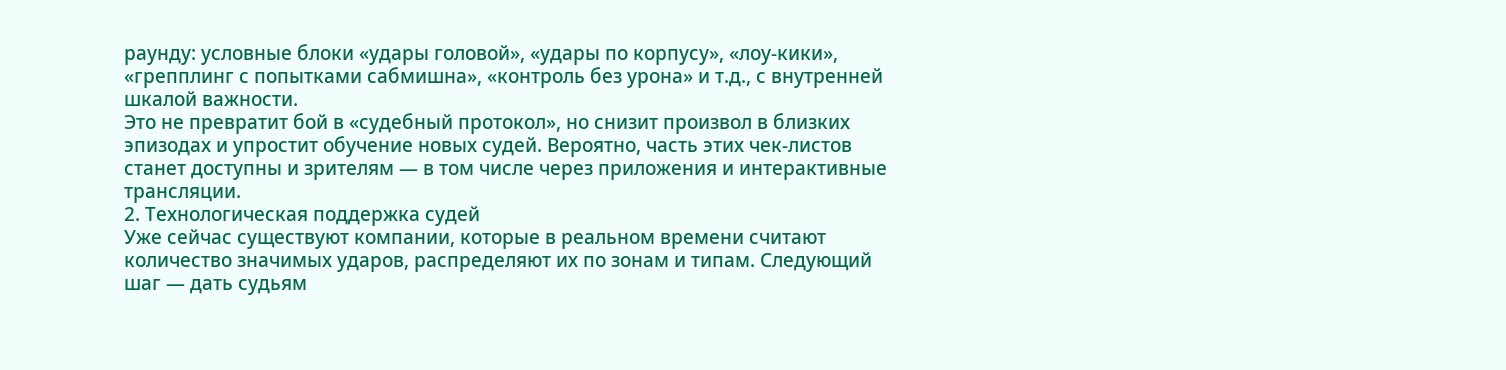раунду: условные блоки «удары головой», «удары по корпусу», «лоу-кики», «грепплинг с попытками сабмишна», «контроль без урона» и т.д., с внутренней шкалой важности.
Это не превратит бой в «судебный протокол», но снизит произвол в близких эпизодах и упростит обучение новых судей. Вероятно, часть этих чек‑листов станет доступны и зрителям — в том числе через приложения и интерактивные трансляции.
2. Технологическая поддержка судей
Уже сейчас существуют компании, которые в реальном времени считают количество значимых ударов, распределяют их по зонам и типам. Следующий шаг — дать судьям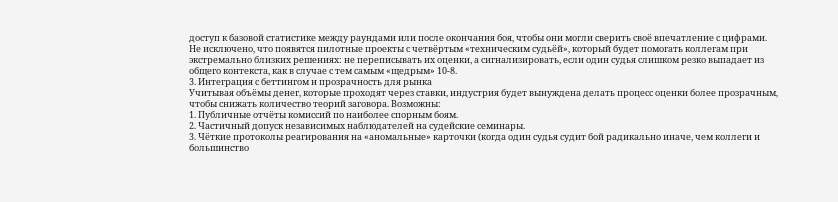доступ к базовой статистике между раундами или после окончания боя, чтобы они могли сверить своё впечатление с цифрами.
Не исключено, что появятся пилотные проекты с четвёртым «техническим судьёй», который будет помогать коллегам при экстремально близких решениях: не переписывать их оценки, а сигнализировать, если один судья слишком резко выпадает из общего контекста, как в случае с тем самым «щедрым» 10‑8.
3. Интеграция с беттингом и прозрачность для рынка
Учитывая объёмы денег, которые проходят через ставки, индустрия будет вынуждена делать процесс оценки более прозрачным, чтобы снижать количество теорий заговора. Возможны:
1. Публичные отчёты комиссий по наиболее спорным боям.
2. Частичный допуск независимых наблюдателей на судейские семинары.
3. Чёткие протоколы реагирования на «аномальные» карточки (когда один судья судит бой радикально иначе, чем коллеги и большинство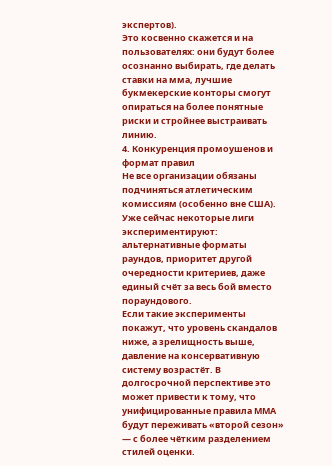экспертов).
Это косвенно скажется и на пользователях: они будут более осознанно выбирать, где делать ставки на мма, лучшие букмекерские конторы смогут опираться на более понятные риски и стройнее выстраивать линию.
4. Конкуренция промоушенов и формат правил
Не все организации обязаны подчиняться атлетическим комиссиям (особенно вне США). Уже сейчас некоторые лиги экспериментируют: альтернативные форматы раундов, приоритет другой очередности критериев, даже единый счёт за весь бой вместо пораундового.
Если такие эксперименты покажут, что уровень скандалов ниже, а зрелищность выше, давление на консервативную систему возрастёт. В долгосрочной перспективе это может привести к тому, что унифицированные правила ММА будут переживать «второй сезон» — с более чётким разделением стилей оценки.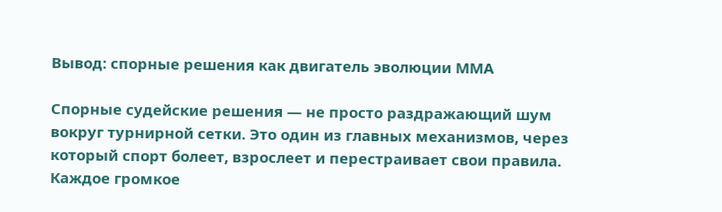Вывод: спорные решения как двигатель эволюции ММА

Спорные судейские решения — не просто раздражающий шум вокруг турнирной сетки. Это один из главных механизмов, через который спорт болеет, взрослеет и перестраивает свои правила. Каждое громкое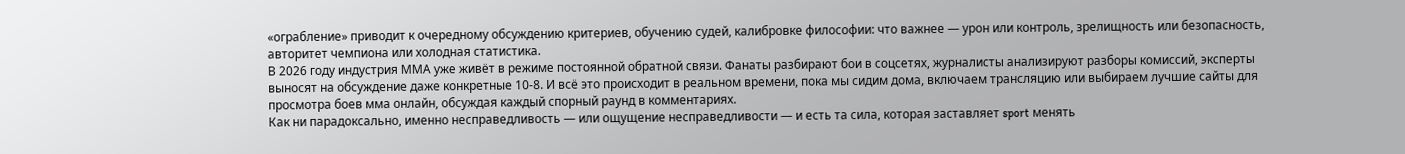«ограбление» приводит к очередному обсуждению критериев, обучению судей, калибровке философии: что важнее — урон или контроль, зрелищность или безопасность, авторитет чемпиона или холодная статистика.
В 2026 году индустрия ММА уже живёт в режиме постоянной обратной связи. Фанаты разбирают бои в соцсетях, журналисты анализируют разборы комиссий, эксперты выносят на обсуждение даже конкретные 10‑8. И всё это происходит в реальном времени, пока мы сидим дома, включаем трансляцию или выбираем лучшие сайты для просмотра боев мма онлайн, обсуждая каждый спорный раунд в комментариях.
Как ни парадоксально, именно несправедливость — или ощущение несправедливости — и есть та сила, которая заставляет sport менять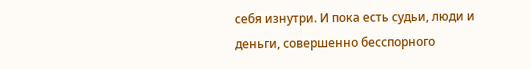себя изнутри. И пока есть судьи, люди и деньги, совершенно бесспорного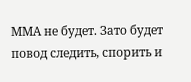ММА не будет. Зато будет повод следить, спорить и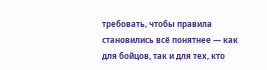требовать, чтобы правила становились всё понятнее — как для бойцов, так и для тех, кто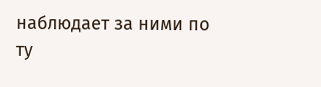наблюдает за ними по ту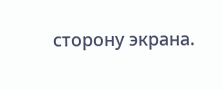сторону экрана.